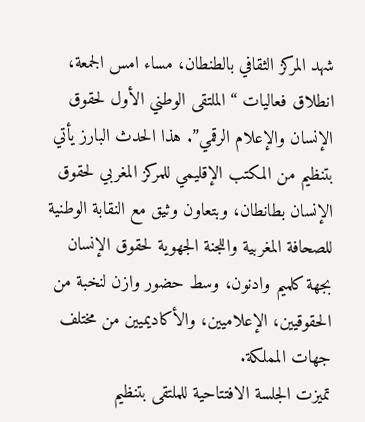شهد المركز الثقافي بالطنطان، مساء امس الجمعة، انطلاق فعاليات “الملتقى الوطني الأول لحقوق الإنسان والإعلام الرقمي”. هذا الحدث البارز يأتي بتنظيم من المكتب الإقليمي للمركز المغربي لحقوق الإنسان بطانطان، وبتعاون وثيق مع النقابة الوطنية للصحافة المغربية واللجنة الجهوية لحقوق الإنسان بجهة كلميم وادنون، وسط حضور وازن لنخبة من الحقوقيين، الإعلاميين، والأكاديميين من مختلف جهات المملكة.
تميزت الجلسة الافتتاحية للملتقى بتنظيم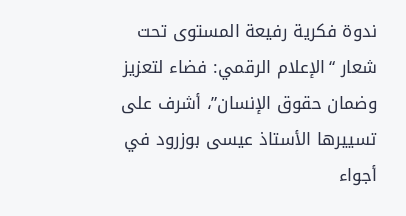ندوة فكرية رفيعة المستوى تحت شعار “الإعلام الرقمي: فضاء لتعزيز وضمان حقوق الإنسان”، أشرف على تسييرها الأستاذ عيسى بوزرود في أجواء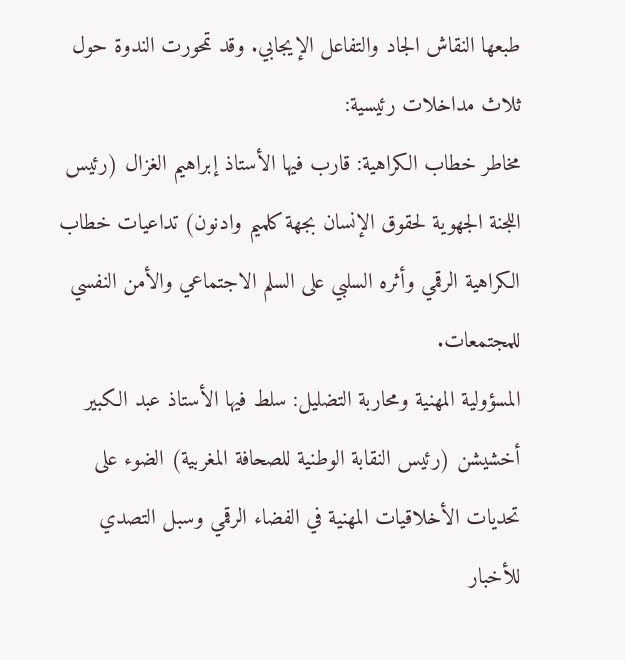طبعها النقاش الجاد والتفاعل الإيجابي. وقد تمحورت الندوة حول ثلاث مداخلات رئيسية:
مخاطر خطاب الكراهية: قارب فيها الأستاذ إبراهيم الغزال (رئيس اللجنة الجهوية لحقوق الإنسان بجهة كلميم وادنون) تداعيات خطاب الكراهية الرقمي وأثره السلبي على السلم الاجتماعي والأمن النفسي للمجتمعات.
المسؤولية المهنية ومحاربة التضليل: سلط فيها الأستاذ عبد الكبير أخشيشن (رئيس النقابة الوطنية للصحافة المغربية) الضوء على تحديات الأخلاقيات المهنية في الفضاء الرقمي وسبل التصدي للأخبار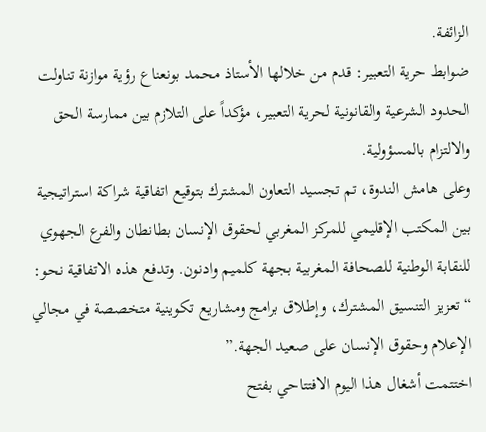الزائفة.
ضوابط حرية التعبير: قدم من خلالها الأستاذ محمد بونعناع رؤية موازنة تناولت الحدود الشرعية والقانونية لحرية التعبير، مؤكداً على التلازم بين ممارسة الحق والالتزام بالمسؤولية.
وعلى هامش الندوة، تم تجسيد التعاون المشترك بتوقيع اتفاقية شراكة استراتيجية بين المكتب الإقليمي للمركز المغربي لحقوق الإنسان بطانطان والفرع الجهوي للنقابة الوطنية للصحافة المغربية بجهة كلميم وادنون. وتدفع هذه الاتفاقية نحو:
“تعزيز التنسيق المشترك، وإطلاق برامج ومشاريع تكوينية متخصصة في مجالي الإعلام وحقوق الإنسان على صعيد الجهة.”
اختتمت أشغال هذا اليوم الافتتاحي بفتح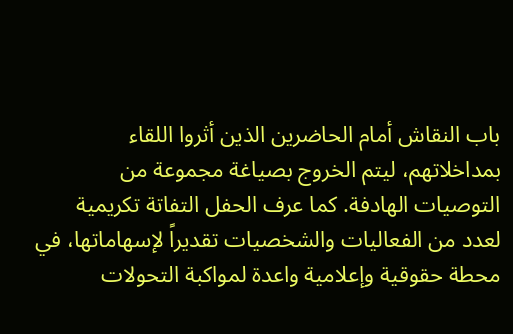باب النقاش أمام الحاضرين الذين أثروا اللقاء بمداخلاتهم، ليتم الخروج بصياغة مجموعة من التوصيات الهادفة. كما عرف الحفل التفاتة تكريمية لعدد من الفعاليات والشخصيات تقديراً لإسهاماتها، في محطة حقوقية وإعلامية واعدة لمواكبة التحولات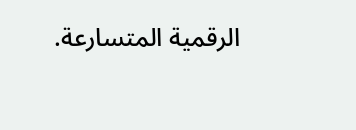الرقمية المتسارعة.